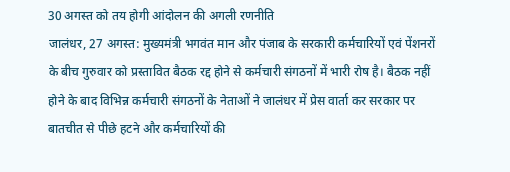30 अगस्त को तय होगी आंदोलन की अगली रणनीति
जालंधर, 27 अगस्त: मुख्यमंत्री भगवंत मान और पंजाब के सरकारी कर्मचारियों एवं पेंशनरों के बीच गुरुवार को प्रस्तावित बैठक रद्द होने से कर्मचारी संगठनों में भारी रोष है। बैठक नहीं होने के बाद विभिन्न कर्मचारी संगठनों के नेताओं ने जालंधर में प्रेस वार्ता कर सरकार पर बातचीत से पीछे हटने और कर्मचारियों की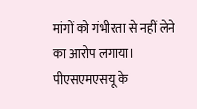मांगों को गंभीरता से नहीं लेने का आरोप लगाया।
पीएसएमएसयू के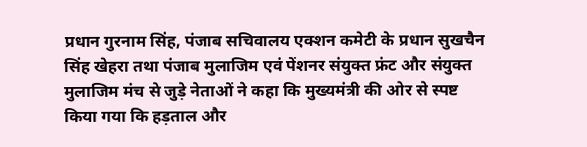प्रधान गुरनाम सिंह, पंजाब सचिवालय एक्शन कमेटी के प्रधान सुखचैन सिंह खेहरा तथा पंजाब मुलाजिम एवं पेंशनर संयुक्त फ्रंट और संयुक्त मुलाजिम मंच से जुड़े नेताओं ने कहा कि मुख्यमंत्री की ओर से स्पष्ट किया गया कि हड़ताल और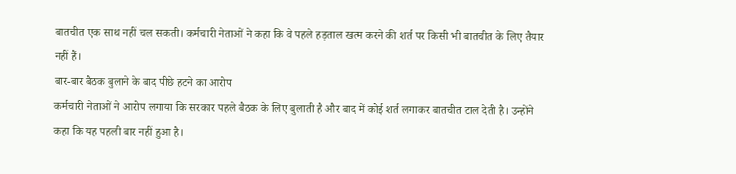बातचीत एक साथ नहीं चल सकती। कर्मचारी नेताओं ने कहा कि वे पहले हड़ताल खत्म करने की शर्त पर किसी भी बातचीत के लिए तैयार नहीं हैं।
बार-बार बैठक बुलाने के बाद पीछे हटने का आरोप
कर्मचारी नेताओं ने आरोप लगाया कि सरकार पहले बैठक के लिए बुलाती है और बाद में कोई शर्त लगाकर बातचीत टाल देती है। उन्होंने कहा कि यह पहली बार नहीं हुआ है।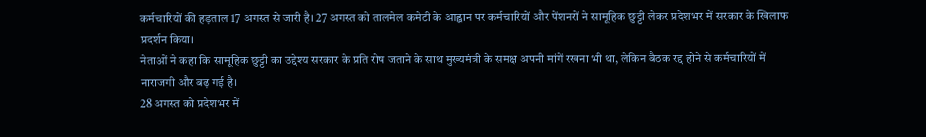कर्मचारियों की हड़ताल 17 अगस्त से जारी है। 27 अगस्त को तालमेल कमेटी के आह्वान पर कर्मचारियों और पेंशनरों ने सामूहिक छुट्टी लेकर प्रदेशभर में सरकार के खिलाफ प्रदर्शन किया।
नेताओं ने कहा कि सामूहिक छुट्टी का उद्देश्य सरकार के प्रति रोष जताने के साथ मुख्यमंत्री के समक्ष अपनी मांगें रखना भी था, लेकिन बैठक रद्द होने से कर्मचारियों में नाराजगी और बढ़ गई है।
28 अगस्त को प्रदेशभर में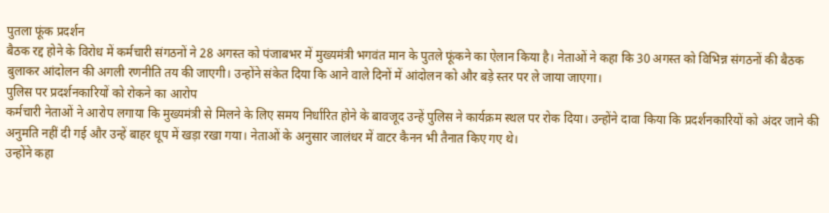पुतला फूंक प्रदर्शन
बैठक रद्द होने के विरोध में कर्मचारी संगठनों ने 28 अगस्त को पंजाबभर में मुख्यमंत्री भगवंत मान के पुतले फूंकने का ऐलान किया है। नेताओं ने कहा कि 30 अगस्त को विभिन्न संगठनों की बैठक बुलाकर आंदोलन की अगली रणनीति तय की जाएगी। उन्होंने संकेत दिया कि आने वाले दिनों में आंदोलन को और बड़े स्तर पर ले जाया जाएगा।
पुलिस पर प्रदर्शनकारियों को रोकने का आरोप
कर्मचारी नेताओं ने आरोप लगाया कि मुख्यमंत्री से मिलने के लिए समय निर्धारित होने के बावजूद उन्हें पुलिस ने कार्यक्रम स्थल पर रोक दिया। उन्होंने दावा किया कि प्रदर्शनकारियों को अंदर जाने की अनुमति नहीं दी गई और उन्हें बाहर धूप में खड़ा रखा गया। नेताओं के अनुसार जालंधर में वाटर कैनन भी तैनात किए गए थे।
उन्होंने कहा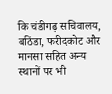कि चंडीगढ़ सचिवालय, बठिंडा, फरीदकोट और मानसा सहित अन्य स्थानों पर भी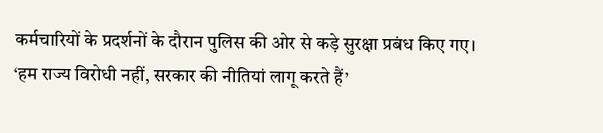कर्मचारियों के प्रदर्शनों के दौरान पुलिस की ओर से कड़े सुरक्षा प्रबंध किए गए।
‘हम राज्य विरोधी नहीं, सरकार की नीतियां लागू करते हैं’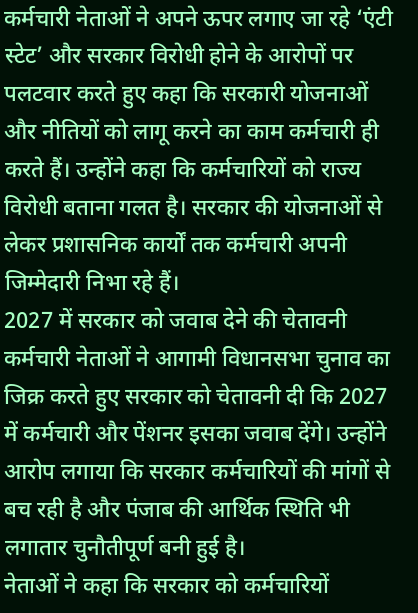कर्मचारी नेताओं ने अपने ऊपर लगाए जा रहे ‘एंटी स्टेट’ और सरकार विरोधी होने के आरोपों पर पलटवार करते हुए कहा कि सरकारी योजनाओं और नीतियों को लागू करने का काम कर्मचारी ही करते हैं। उन्होंने कहा कि कर्मचारियों को राज्य विरोधी बताना गलत है। सरकार की योजनाओं से लेकर प्रशासनिक कार्यों तक कर्मचारी अपनी जिम्मेदारी निभा रहे हैं।
2027 में सरकार को जवाब देने की चेतावनी
कर्मचारी नेताओं ने आगामी विधानसभा चुनाव का जिक्र करते हुए सरकार को चेतावनी दी कि 2027 में कर्मचारी और पेंशनर इसका जवाब देंगे। उन्होंने आरोप लगाया कि सरकार कर्मचारियों की मांगों से बच रही है और पंजाब की आर्थिक स्थिति भी लगातार चुनौतीपूर्ण बनी हुई है।
नेताओं ने कहा कि सरकार को कर्मचारियों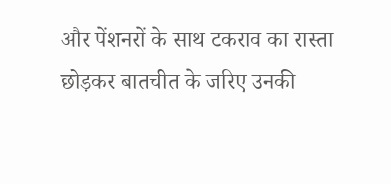और पेंशनरों के साथ टकराव का रास्ता छोड़कर बातचीत के जरिए उनकी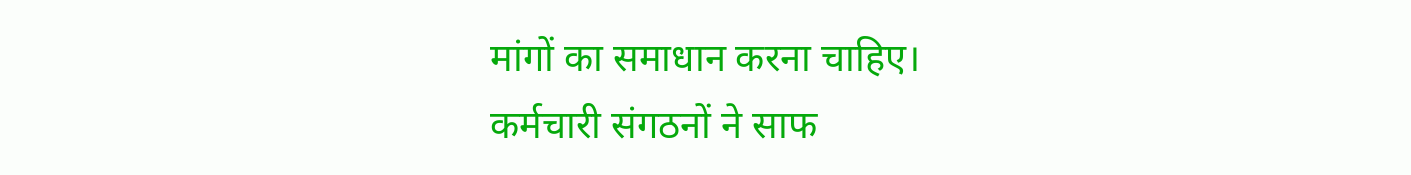मांगों का समाधान करना चाहिए।
कर्मचारी संगठनों ने साफ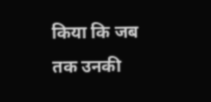किया कि जब तक उनकी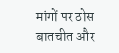मांगों पर ठोस बातचीत और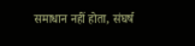समाधान नहीं होता, संघर्ष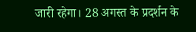जारी रहेगा। 28 अगस्त के प्रदर्शन के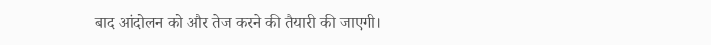बाद आंदोलन को और तेज करने की तैयारी की जाएगी।